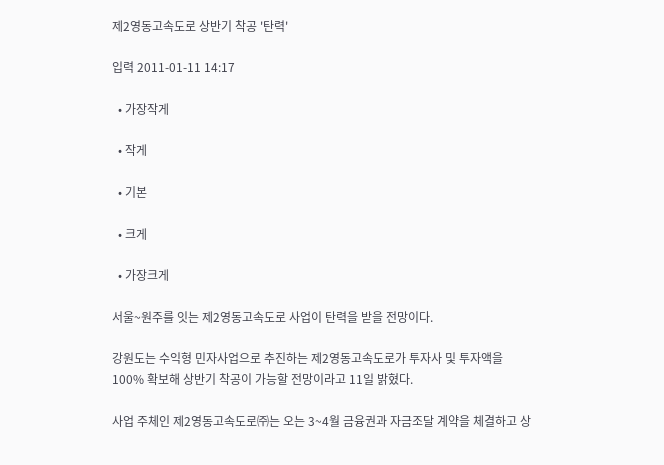제2영동고속도로 상반기 착공 '탄력'

입력 2011-01-11 14:17

  • 가장작게

  • 작게

  • 기본

  • 크게

  • 가장크게

서울~원주를 잇는 제2영동고속도로 사업이 탄력을 받을 전망이다.

강원도는 수익형 민자사업으로 추진하는 제2영동고속도로가 투자사 및 투자액을 100% 확보해 상반기 착공이 가능할 전망이라고 11일 밝혔다.

사업 주체인 제2영동고속도로㈜는 오는 3~4월 금융권과 자금조달 계약을 체결하고 상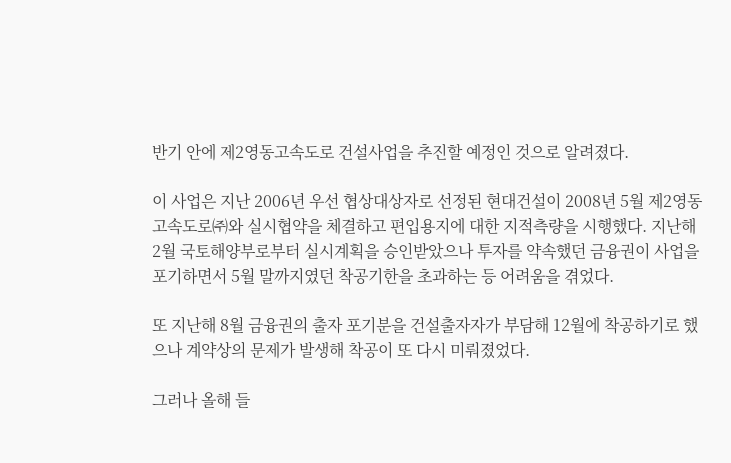반기 안에 제2영동고속도로 건설사업을 추진할 예정인 것으로 알려졌다.

이 사업은 지난 2006년 우선 협상대상자로 선정된 현대건설이 2008년 5월 제2영동고속도로㈜와 실시협약을 체결하고 편입용지에 대한 지적측량을 시행했다. 지난해 2월 국토해양부로부터 실시계획을 승인받았으나 투자를 약속했던 금융권이 사업을 포기하면서 5월 말까지였던 착공기한을 초과하는 등 어려움을 겪었다.

또 지난해 8월 금융권의 출자 포기분을 건설출자자가 부담해 12월에 착공하기로 했으나 계약상의 문제가 발생해 착공이 또 다시 미뤄졌었다.

그러나 올해 들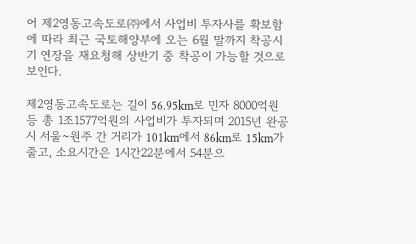어 제2영동고속도로㈜에서 사업비 투자사를 확보함에 따라 최근 국토해양부에 오는 6월 말까지 착공시기 연장을 재요청해 상반기 중 착공이 가능할 것으로 보인다.

제2영동고속도로는 길이 56.95km로 민자 8000억원 등 총 1조1577억원의 사업비가 투자되며 2015년 완공시 서울~원주 간 거리가 101km에서 86km로 15km가 줄고, 소요시간은 1시간22분에서 54분으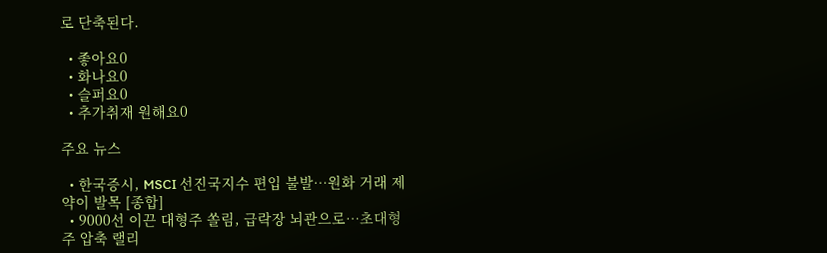로 단축된다.

  • 좋아요0
  • 화나요0
  • 슬퍼요0
  • 추가취재 원해요0

주요 뉴스

  • 한국증시, MSCI 선진국지수 편입 불발⋯원화 거래 제약이 발목 [종합]
  • 9000선 이끈 대형주 쏠림, 급락장 뇌관으로⋯초대형주 압축 랠리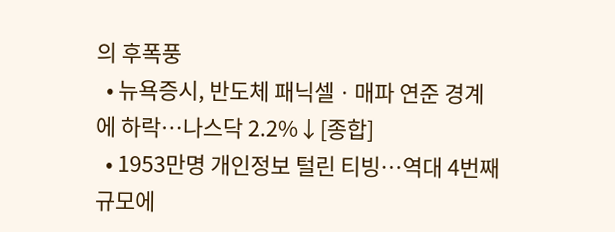의 후폭풍
  • 뉴욕증시, 반도체 패닉셀ㆍ매파 연준 경계에 하락…나스닥 2.2%↓[종합]
  • 1953만명 개인정보 털린 티빙⋯역대 4번째 규모에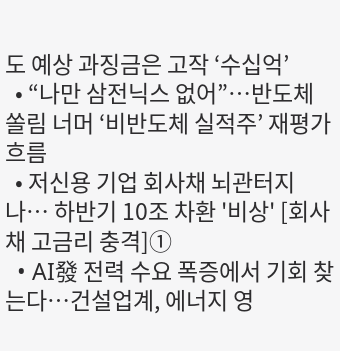도 예상 과징금은 고작 ‘수십억’
  • “나만 삼전닉스 없어”⋯반도체 쏠림 너머 ‘비반도체 실적주’ 재평가 흐름
  • 저신용 기업 회사채 뇌관터지나… 하반기 10조 차환 '비상' [회사채 고금리 충격]①
  • AI發 전력 수요 폭증에서 기회 찾는다…건설업계, 에너지 영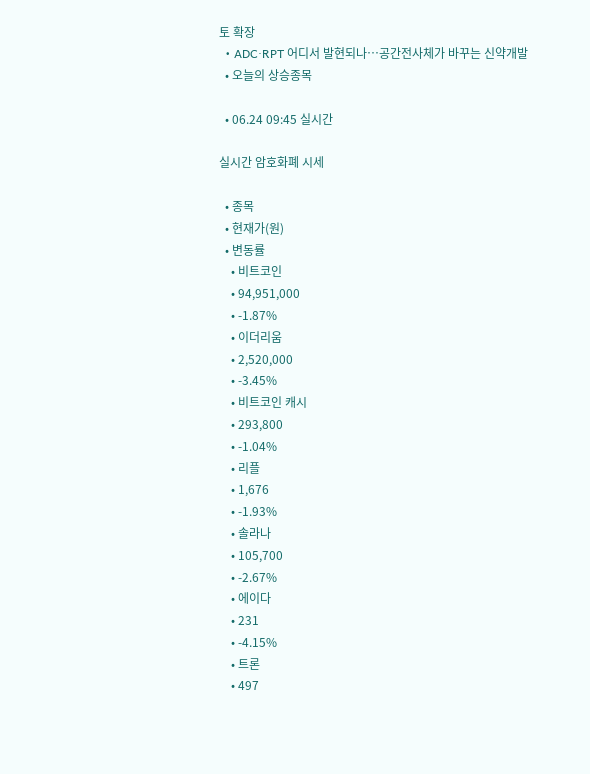토 확장
  • ADC·RPT 어디서 발현되나…공간전사체가 바꾸는 신약개발
  • 오늘의 상승종목

  • 06.24 09:45 실시간

실시간 암호화폐 시세

  • 종목
  • 현재가(원)
  • 변동률
    • 비트코인
    • 94,951,000
    • -1.87%
    • 이더리움
    • 2,520,000
    • -3.45%
    • 비트코인 캐시
    • 293,800
    • -1.04%
    • 리플
    • 1,676
    • -1.93%
    • 솔라나
    • 105,700
    • -2.67%
    • 에이다
    • 231
    • -4.15%
    • 트론
    • 497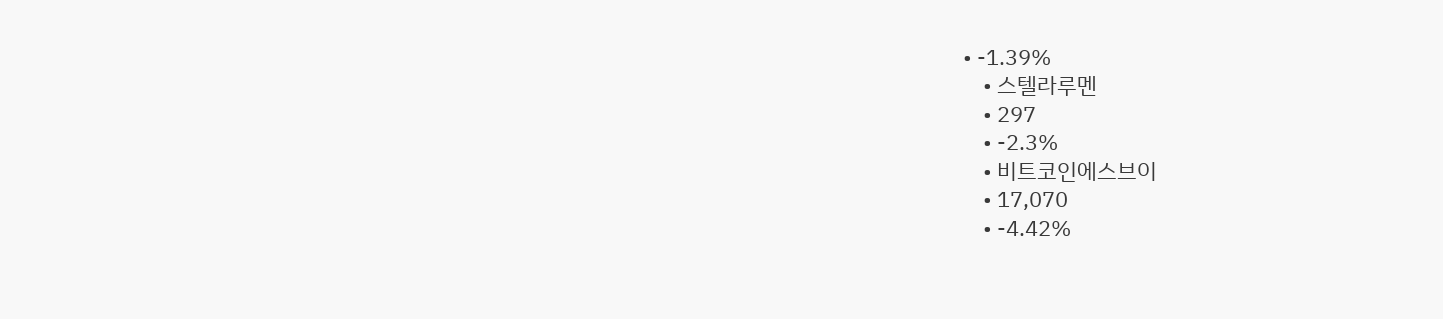• -1.39%
    • 스텔라루멘
    • 297
    • -2.3%
    • 비트코인에스브이
    • 17,070
    • -4.42%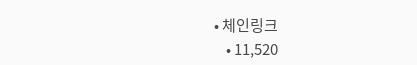• 체인링크
    • 11,520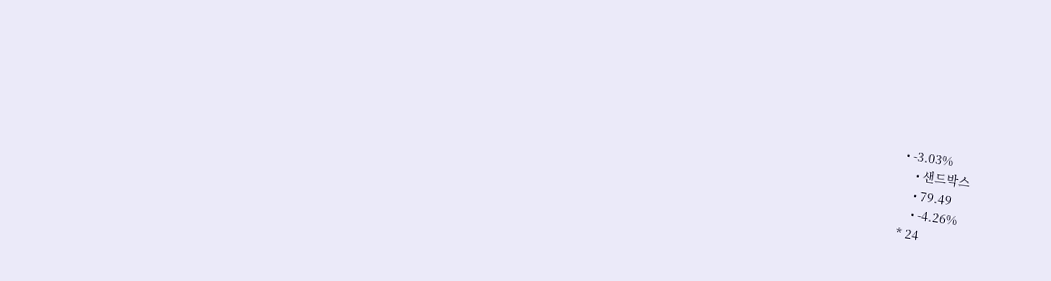• -3.03%
    • 샌드박스
    • 79.49
    • -4.26%
* 24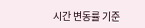시간 변동률 기준